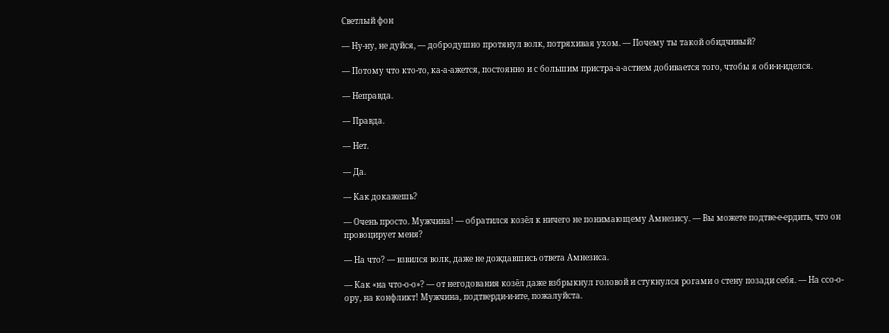Светлый фон

— Ну-ну, не дуйся, — добродушно протянул волк, потряхивая ухом. — Почему ты такой обидчивый?

— Потому что кто-то, ка-а-ажется, постоянно и с большим пристра-а-астием добивается того, чтобы я оби-и-иделся.

— Неправда.

— Правда.

— Нет.

— Да.

— Как докажешь?

— Очень просто. Мужчина! — обратился козёл к ничего не понимающему Амнезису. — Вы можете подтве-е-ердить, что он провоцирует меня?

— На что? — взвился волк, даже не дождавшись ответа Амнезиса.

— Как «на что-о-о»? — от негодования козёл даже взбрыкнул головой и стукнулся рогами о стену позади себя. — На ссо-о-ору, на конфликт! Мужчина, подтверди-и-ите, пожалуйста.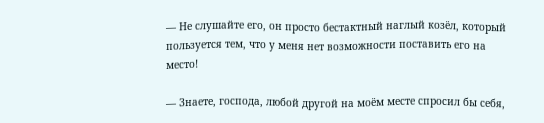— Не слушайте его, он просто бестактный наглый козёл, который пользуется тем, что у меня нет возможности поставить его на место!

— Знаете, господа, любой другой на моём месте спросил бы себя,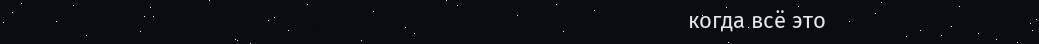когда всё это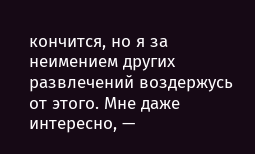кончится, но я за неимением других развлечений воздержусь от этого. Мне даже интересно, —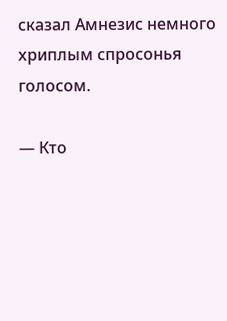сказал Амнезис немного хриплым спросонья голосом.

— Кто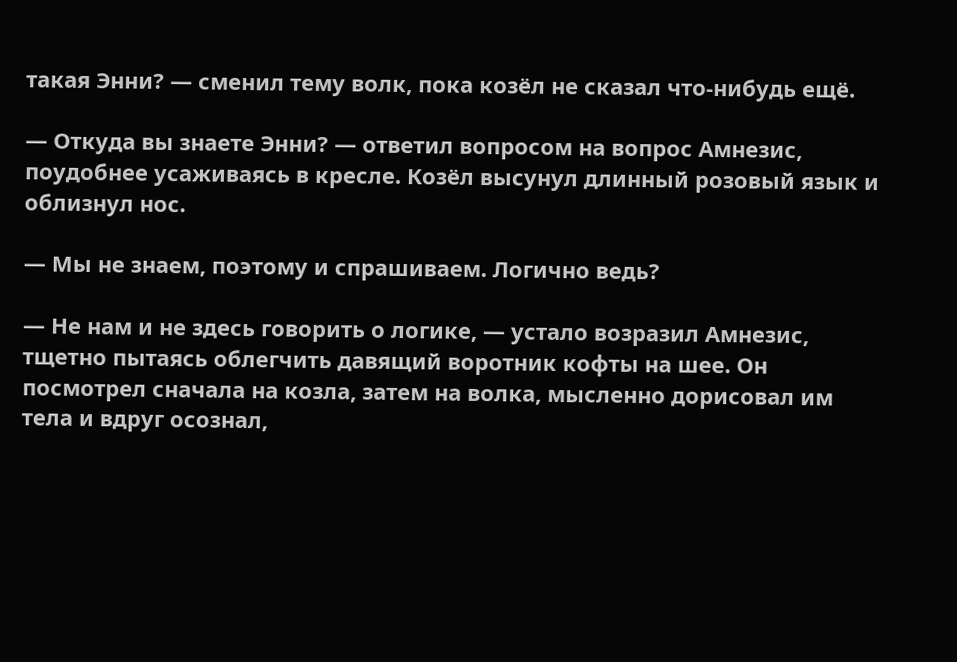такая Энни? — сменил тему волк, пока козёл не сказал что-нибудь ещё.

— Откуда вы знаете Энни? — ответил вопросом на вопрос Амнезис, поудобнее усаживаясь в кресле. Козёл высунул длинный розовый язык и облизнул нос.

— Мы не знаем, поэтому и спрашиваем. Логично ведь?

— Не нам и не здесь говорить о логике, — устало возразил Амнезис, тщетно пытаясь облегчить давящий воротник кофты на шее. Он посмотрел сначала на козла, затем на волка, мысленно дорисовал им тела и вдруг осознал,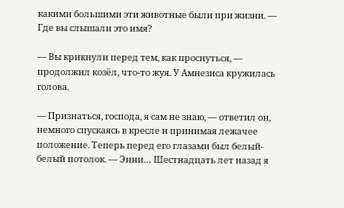какими большими эти животные были при жизни. — Где вы слышали это имя?

— Вы крикнули перед тем, как проснуться, — продолжил козёл, что-то жуя. У Амнезиса кружилась голова.

— Признаться, господа, я сам не знаю, — ответил он, немного спускаясь в кресле и принимая лежачее положение. Теперь перед его глазами был белый-белый потолок. — Энни… Шестнадцать лет назад я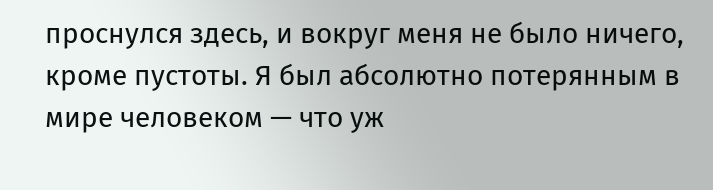проснулся здесь, и вокруг меня не было ничего, кроме пустоты. Я был абсолютно потерянным в мире человеком — что уж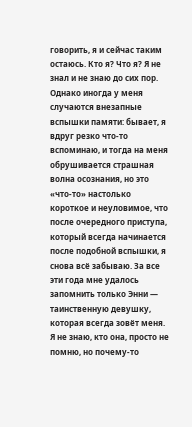говорить, я и сейчас таким остаюсь. Кто я? Что я? Я не знал и не знаю до сих пор. Однако иногда у меня случаются внезапные вспышки памяти: бывает, я вдруг резко что-то вспоминаю, и тогда на меня обрушивается страшная волна осознания, но это «что-то» настолько короткое и неуловимое, что после очередного приступа, который всегда начинается после подобной вспышки, я снова всё забываю. За все эти года мне удалось запомнить только Энни — таинственную девушку, которая всегда зовёт меня. Я не знаю, кто она, просто не помню, но почему-то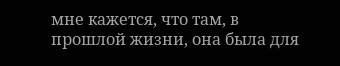мне кажется, что там, в прошлой жизни, она была для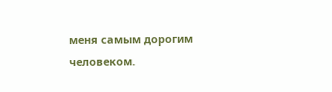меня самым дорогим человеком.